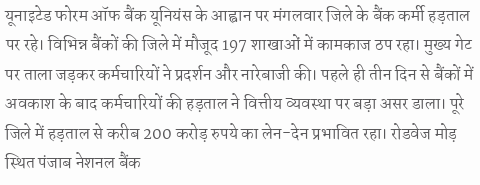यूनाइटेड फोरम ऑफ बैंक यूनियंस के आह्वान पर मंगलवार जिले के बैंक कर्मी हड़ताल पर रहे। विभिन्न बैंकों की जिले में मौजूद 197 शाखाओं में कामकाज ठप रहा। मुख्य गेट पर ताला जड़कर कर्मचारियों ने प्रदर्शन और नारेबाजी की। पहले ही तीन दिन से बैंकों में अवकाश के बाद कर्मचारियों की हड़ताल ने वित्तीय व्यवस्था पर बड़ा असर डाला। पूरे जिले में हड़ताल से करीब 200 करोड़ रुपये का लेन-देन प्रभावित रहा। रोडवेज मोड़ स्थित पंजाब नेशनल बैंक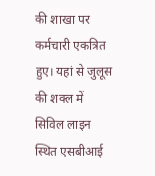की शाखा पर कर्मचारी एकत्रित हुए। यहां से जुलूस की शक्ल में सिविल लाइन स्थित एसबीआई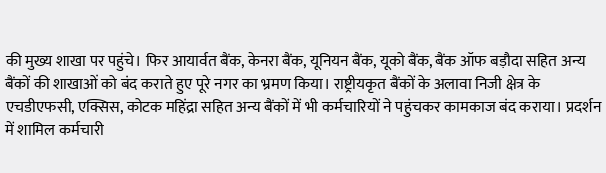की मुख्य शाखा पर पहुंचे। फिर आयार्वत बैंक, केनरा बैंक, यूनियन बैंक, यूको बैंक, बैंक ऑफ बड़ौदा सहित अन्य बैंकों की शाखाओं को बंद कराते हुए पूरे नगर का भ्रमण किया। राष्ट्रीयकृत बैंकों के अलावा निजी क्षेत्र के एचडीएफसी, एक्सिस, कोटक महिंद्रा सहित अन्य बैंकों में भी कर्मचारियों ने पहुंचकर कामकाज बंद कराया। प्रदर्शन में शामिल कर्मचारी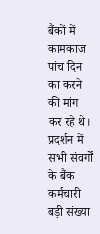बैंकों में कामकाज पांच दिन का करने की मांग कर रहे थे। प्रदर्शन में सभी संवर्गों के बैंक कर्मचारी बड़ी संख्या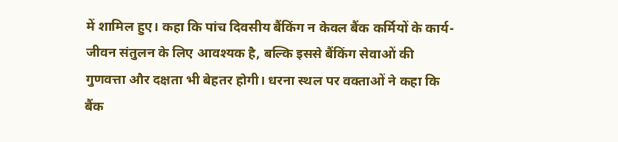में शामिल हुए। कहा कि पांच दिवसीय बैंकिंग न केवल बैंक कर्मियों के कार्य-जीवन संतुलन के लिए आवश्यक है, बल्कि इससे बैंकिंग सेवाओं की गुणवत्ता और दक्षता भी बेहतर होगी। धरना स्थल पर वक्ताओं ने कहा कि बैंक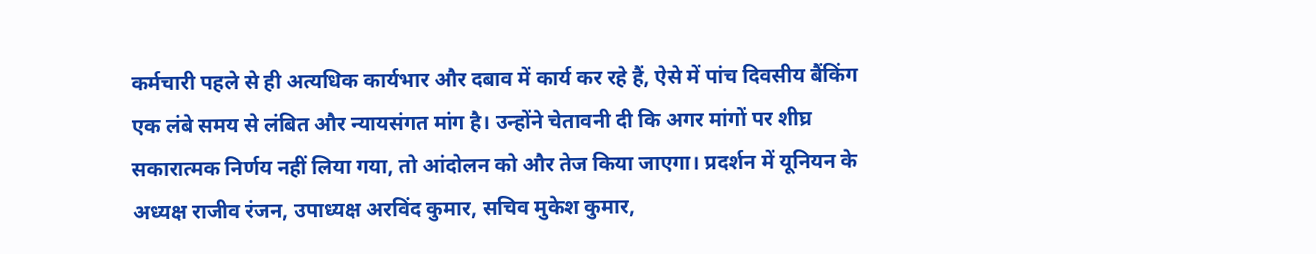कर्मचारी पहले से ही अत्यधिक कार्यभार और दबाव में कार्य कर रहे हैं, ऐसे में पांच दिवसीय बैंकिंग एक लंबे समय से लंबित और न्यायसंगत मांग है। उन्होंने चेतावनी दी कि अगर मांगों पर शीघ्र सकारात्मक निर्णय नहीं लिया गया, तो आंदोलन को और तेज किया जाएगा। प्रदर्शन में यूनियन के अध्यक्ष राजीव रंजन, उपाध्यक्ष अरविंद कुमार, सचिव मुकेश कुमार,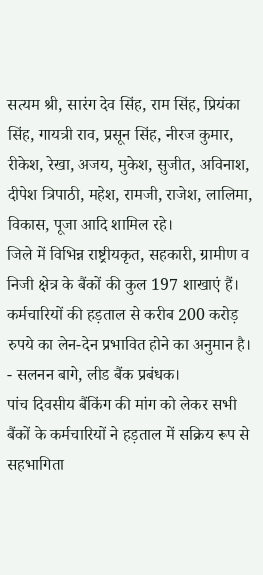सत्यम श्री, सारंग देव सिंह, राम सिंह, प्रियंका सिंह, गायत्री राव, प्रसून सिंह, नीरज कुमार, रीकेश, रेखा, अजय, मुकेश, सुजीत, अविनाश, दीपेश त्रिपाठी, महेश, रामजी, राजेश, लालिमा, विकास, पूजा आदि शामिल रहे।
जिले में विभिन्न राष्ट्रीयकृत, सहकारी, ग्रामीण व निजी क्षेत्र के बैंकों की कुल 197 शाखाएं हैं। कर्मचारियों की हड़ताल से करीब 200 करोड़ रुपये का लेन-देन प्रभावित होने का अनुमान है।
- सलनन बागे, लीड बैंक प्रबंधक।
पांच दिवसीय बैंकिंग की मांग को लेकर सभी बैंकों के कर्मचारियों ने हड़ताल में सक्रिय रूप से सहभागिता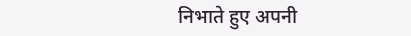निभाते हुए अपनी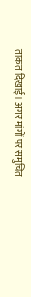ताकत दिखाई। अगर मांगों पर समुचित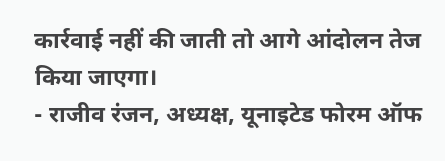कार्रवाई नहीं की जाती तो आगे आंदोलन तेज किया जाएगा।
- राजीव रंजन, अध्यक्ष, यूनाइटेड फोरम ऑफ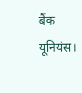बैंक यूनियंस।